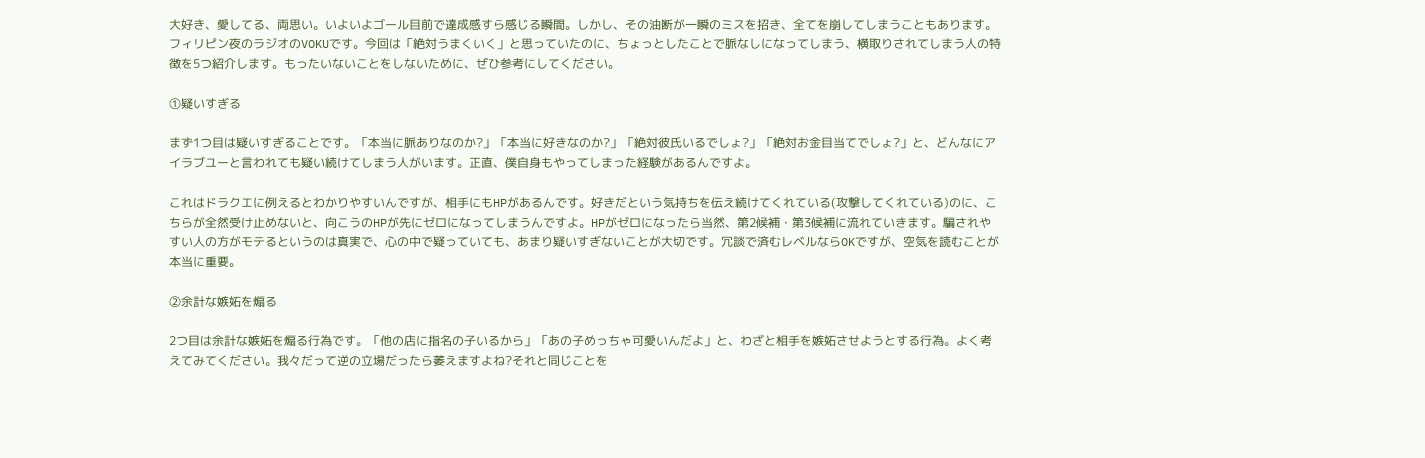大好き、愛してる、両思い。いよいよゴール目前で達成感すら感じる瞬間。しかし、その油断が一瞬のミスを招き、全てを崩してしまうこともあります。フィリピン夜のラジオのVOKUです。今回は「絶対うまくいく」と思っていたのに、ちょっとしたことで脈なしになってしまう、横取りされてしまう人の特徴を5つ紹介します。もったいないことをしないために、ぜひ参考にしてください。

①疑いすぎる

まず1つ目は疑いすぎることです。「本当に脈ありなのか?」「本当に好きなのか?」「絶対彼氏いるでしょ?」「絶対お金目当てでしょ?」と、どんなにアイラブユーと言われても疑い続けてしまう人がいます。正直、僕自身もやってしまった経験があるんですよ。

これはドラクエに例えるとわかりやすいんですが、相手にもHPがあるんです。好きだという気持ちを伝え続けてくれている(攻撃してくれている)のに、こちらが全然受け止めないと、向こうのHPが先にゼロになってしまうんですよ。HPがゼロになったら当然、第2候補・第3候補に流れていきます。騙されやすい人の方がモテるというのは真実で、心の中で疑っていても、あまり疑いすぎないことが大切です。冗談で済むレベルならOKですが、空気を読むことが本当に重要。

②余計な嫉妬を煽る

2つ目は余計な嫉妬を煽る行為です。「他の店に指名の子いるから」「あの子めっちゃ可愛いんだよ」と、わざと相手を嫉妬させようとする行為。よく考えてみてください。我々だって逆の立場だったら萎えますよね?それと同じことを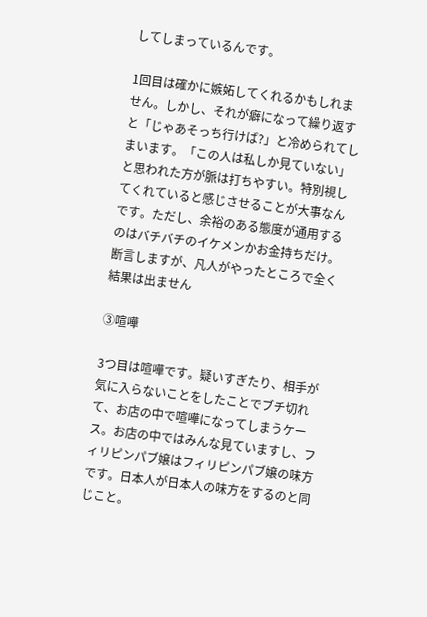してしまっているんです。

1回目は確かに嫉妬してくれるかもしれません。しかし、それが癖になって繰り返すと「じゃあそっち行けば?」と冷められてしまいます。「この人は私しか見ていない」と思われた方が脈は打ちやすい。特別視してくれていると感じさせることが大事なんです。ただし、余裕のある態度が通用するのはバチバチのイケメンかお金持ちだけ。断言しますが、凡人がやったところで全く結果は出ません

③喧嘩

3つ目は喧嘩です。疑いすぎたり、相手が気に入らないことをしたことでブチ切れて、お店の中で喧嘩になってしまうケース。お店の中ではみんな見ていますし、フィリピンパブ嬢はフィリピンパブ嬢の味方です。日本人が日本人の味方をするのと同じこと。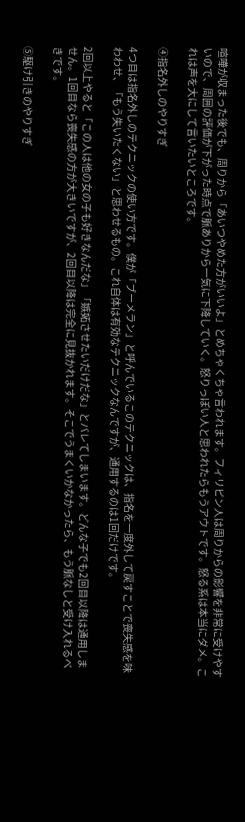喧嘩が収まった後でも、周りから「あいつやめた方がいいよ」とめちゃくちゃ言われます。フィリピン人は周りからの影響を非常に受けやすいので、周囲の評価が下がった時点で脈ありから一気に下降していく。怒りっぽい人と思われたらもうアウトです。怒る系は本当にダメ。これは声を大にして言いたいところです。

④指名外しのやりすぎ

4つ目は指名外しのテクニックの使い方です。僕が「ブーメラン」と呼んでいるこのテクニックは、指名を一度外して戻すことで喪失感を味わわせ、「もう失いたくない」と思わせるもの。これ自体は有効なテクニックなんですが、通用するのは1回だけです。

2回以上やると「この人は他の女の子も好きなんだな」「嫉妬させたいだけだな」とバレてしまいます。どんな子でも2回目以降は通用しません。1回目なら喪失感の方が大きいですが、2回目以降は完全に見抜かれます。そこでうまくいかなかったら、もう脈なしと受け入れるべきです。

⑤駆け引きのやりすぎ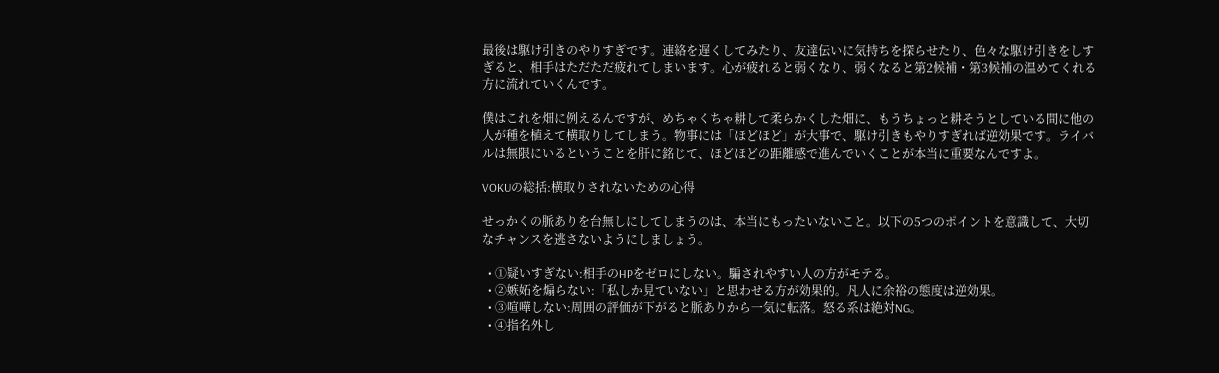最後は駆け引きのやりすぎです。連絡を遅くしてみたり、友達伝いに気持ちを探らせたり、色々な駆け引きをしすぎると、相手はただただ疲れてしまいます。心が疲れると弱くなり、弱くなると第2候補・第3候補の温めてくれる方に流れていくんです。

僕はこれを畑に例えるんですが、めちゃくちゃ耕して柔らかくした畑に、もうちょっと耕そうとしている間に他の人が種を植えて横取りしてしまう。物事には「ほどほど」が大事で、駆け引きもやりすぎれば逆効果です。ライバルは無限にいるということを肝に銘じて、ほどほどの距離感で進んでいくことが本当に重要なんですよ。

VOKUの総括:横取りされないための心得

せっかくの脈ありを台無しにしてしまうのは、本当にもったいないこと。以下の5つのポイントを意識して、大切なチャンスを逃さないようにしましょう。

  • ①疑いすぎない:相手のHPをゼロにしない。騙されやすい人の方がモテる。
  • ②嫉妬を煽らない:「私しか見ていない」と思わせる方が効果的。凡人に余裕の態度は逆効果。
  • ③喧嘩しない:周囲の評価が下がると脈ありから一気に転落。怒る系は絶対NG。
  • ④指名外し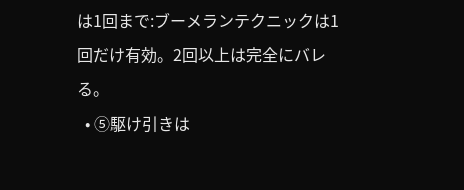は1回まで:ブーメランテクニックは1回だけ有効。2回以上は完全にバレる。
  • ⑤駆け引きは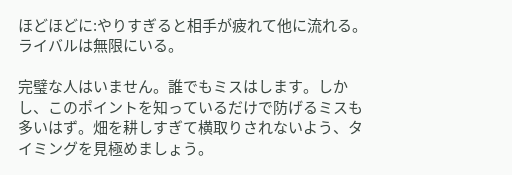ほどほどに:やりすぎると相手が疲れて他に流れる。ライバルは無限にいる。

完璧な人はいません。誰でもミスはします。しかし、このポイントを知っているだけで防げるミスも多いはず。畑を耕しすぎて横取りされないよう、タイミングを見極めましょう。